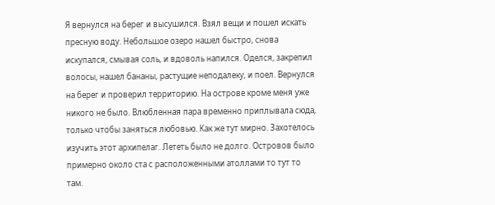Я вернулся на берег и высушился. Взял вещи и пошел искать пресную воду. Небольшое озеро нашел быстро, снова искупался, смывая соль, и вдоволь напился. Оделся, закрепил волосы, нашел бананы, растущие неподалеку, и поел. Вернулся на берег и проверил территорию. На острове кроме меня уже никого не было. Влюбленная пара временно приплывала сюда, только чтобы заняться любовью. Как же тут мирно. Захотелось изучить этот архипелаг. Лететь было не долго. Островов было примерно около ста с расположенными атоллами то тут то там.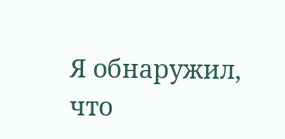Я обнаружил, что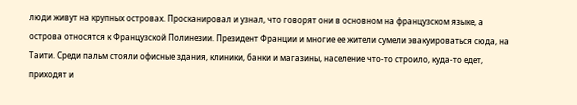люди живут на крупных островах. Просканировал и узнал, что говорят они в основном на французском языке, а острова относятся к Французской Полинезии. Президент Франции и многие ее жители сумели эвакуироваться сюда, на Таити. Среди пальм стояли офисные здания, клиники, банки и магазины, население что-то строило, куда-то едет, приходят и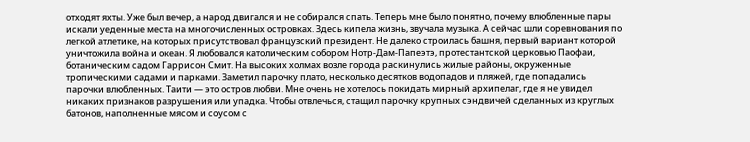отходят яхты. Уже был вечер, а народ двигался и не собирался спать. Теперь мне было понятно, почему влюбленные пары искали уеденные места на многочисленных островках. Здесь кипела жизнь, звучала музыка. А сейчас шли соревнования по легкой атлетике, на которых присутствовал французский президент. Не далеко строилась башня, первый вариант которой уничтожила война и океан. Я любовался католическим собором Нотр-Дам-Папеэтэ, протестантской церковью Паофаи, ботаническим садом Гаррисон Смит. На высоких холмах возле города раскинулись жилые районы, окруженные тропическими садами и парками. Заметил парочку плато, несколько десятков водопадов и пляжей, где попадались парочки влюбленных. Таити — это остров любви. Мне очень не хотелось покидать мирный архипелаг, где я не увидел никаких признаков разрушения или упадка. Чтобы отвлечься, стащил парочку крупных сэндвичей сделанных из круглых батонов, наполненные мясом и соусом с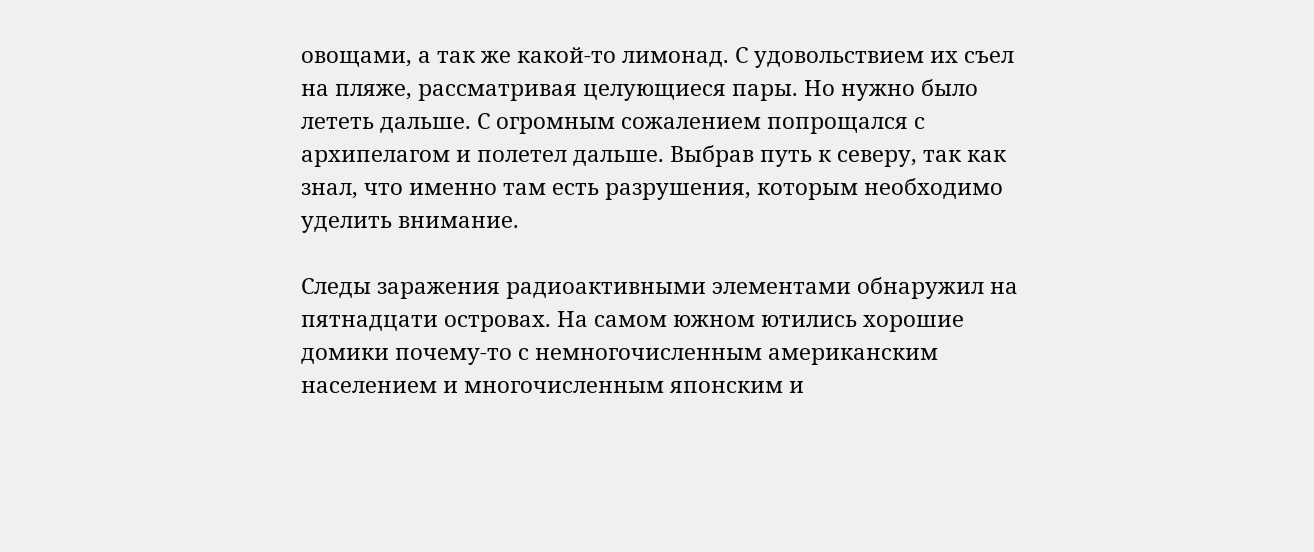овощами, а так же какой-то лимонад. С удовольствием их съел на пляже, рассматривая целующиеся пары. Но нужно было лететь дальше. С огромным сожалением попрощался с архипелагом и полетел дальше. Выбрав путь к северу, так как знал, что именно там есть разрушения, которым необходимо уделить внимание.

Следы заражения радиоактивными элементами обнаружил на пятнадцати островах. На самом южном ютились хорошие домики почему-то с немногочисленным американским населением и многочисленным японским и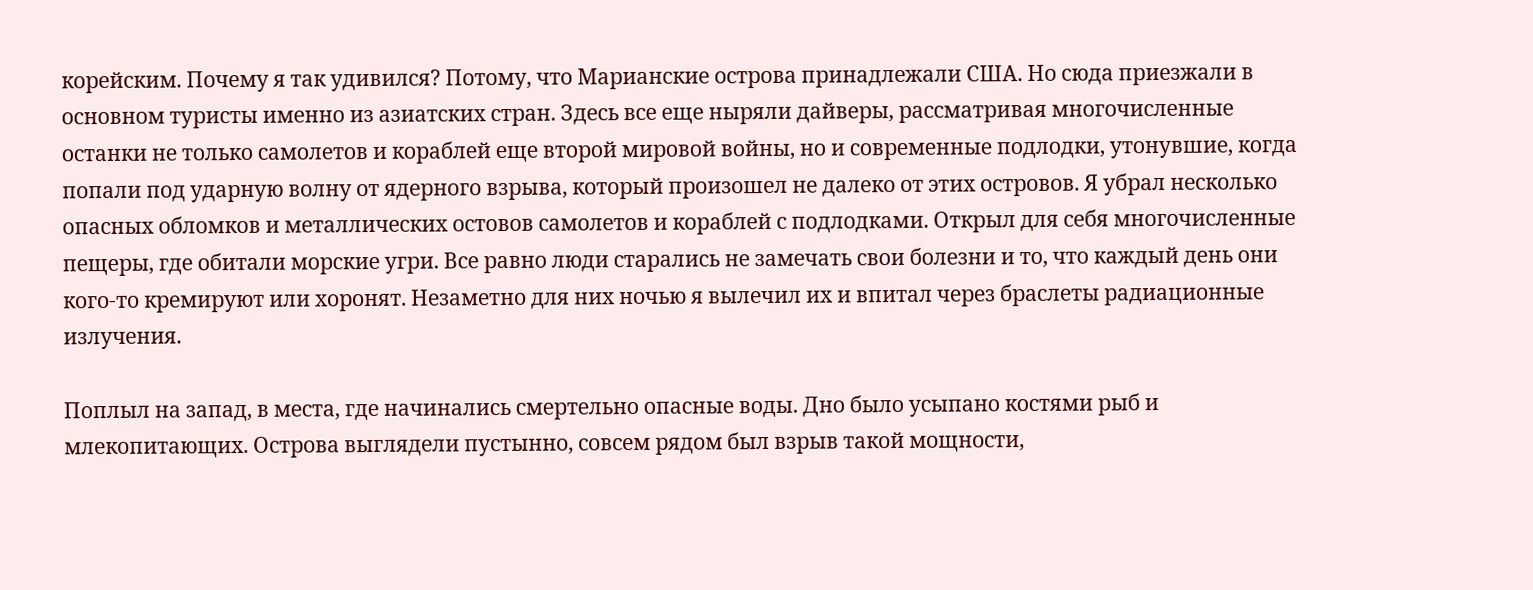корейским. Почему я так удивился? Потому, что Марианские острова принадлежали США. Но сюда приезжали в основном туристы именно из азиатских стран. Здесь все еще ныряли дайверы, рассматривая многочисленные останки не только самолетов и кораблей еще второй мировой войны, но и современные подлодки, утонувшие, когда попали под ударную волну от ядерного взрыва, который произошел не далеко от этих островов. Я убрал несколько опасных обломков и металлических остовов самолетов и кораблей с подлодками. Открыл для себя многочисленные пещеры, где обитали морские угри. Все равно люди старались не замечать свои болезни и то, что каждый день они кого-то кремируют или хоронят. Незаметно для них ночью я вылечил их и впитал через браслеты радиационные излучения.

Поплыл на запад, в места, где начинались смертельно опасные воды. Дно было усыпано костями рыб и млекопитающих. Острова выглядели пустынно, совсем рядом был взрыв такой мощности,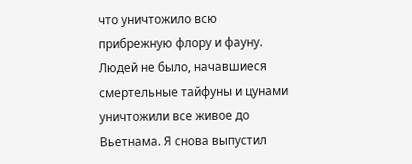что уничтожило всю прибрежную флору и фауну. Людей не было, начавшиеся смертельные тайфуны и цунами уничтожили все живое до Вьетнама. Я снова выпустил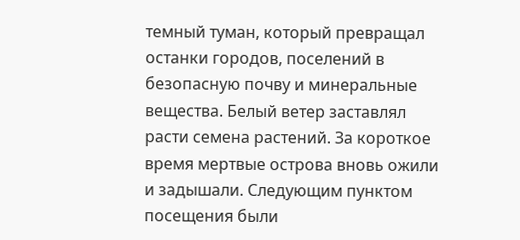темный туман, который превращал останки городов, поселений в безопасную почву и минеральные вещества. Белый ветер заставлял расти семена растений. За короткое время мертвые острова вновь ожили и задышали. Следующим пунктом посещения были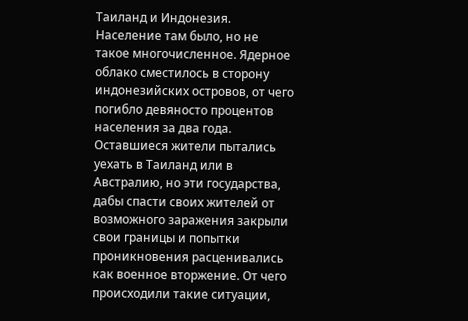Таиланд и Индонезия. Население там было, но не такое многочисленное. Ядерное облако сместилось в сторону индонезийских островов, от чего погибло девяносто процентов населения за два года. Оставшиеся жители пытались уехать в Таиланд или в Австралию, но эти государства, дабы спасти своих жителей от возможного заражения закрыли свои границы и попытки проникновения расценивались как военное вторжение. От чего происходили такие ситуации,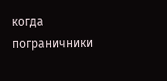когда пограничники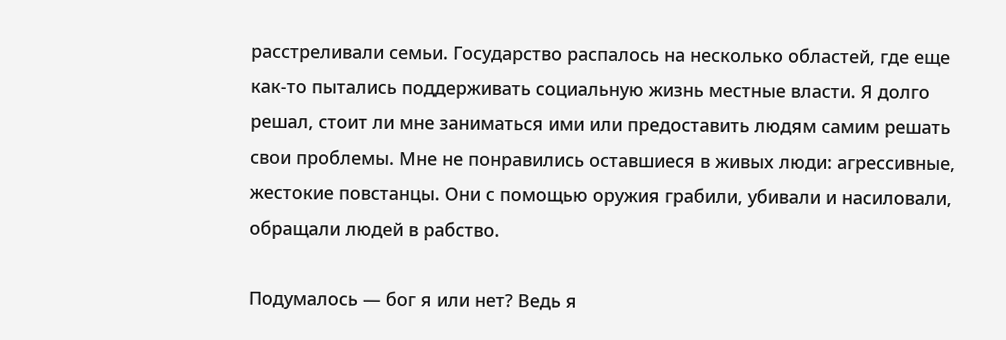расстреливали семьи. Государство распалось на несколько областей, где еще как-то пытались поддерживать социальную жизнь местные власти. Я долго решал, стоит ли мне заниматься ими или предоставить людям самим решать свои проблемы. Мне не понравились оставшиеся в живых люди: агрессивные, жестокие повстанцы. Они с помощью оружия грабили, убивали и насиловали, обращали людей в рабство.

Подумалось — бог я или нет? Ведь я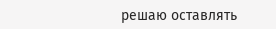решаю оставлять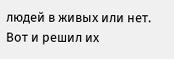людей в живых или нет. Вот и решил их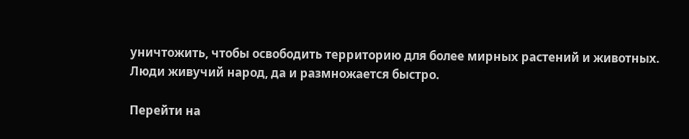уничтожить, чтобы освободить территорию для более мирных растений и животных. Люди живучий народ, да и размножается быстро.

Перейти на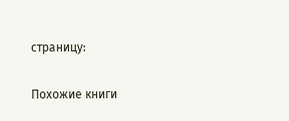страницу:

Похожие книги